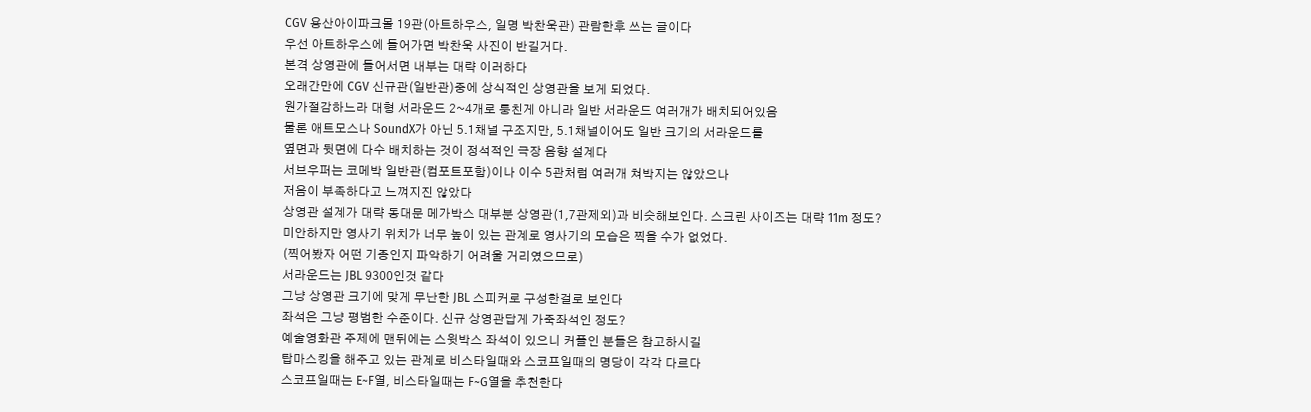CGV 용산아이파크몰 19관(아트하우스, 일명 박찬욱관) 관람한후 쓰는 글이다
우선 아트하우스에 들어가면 박찬욱 사진이 반길거다.
본격 상영관에 들어서면 내부는 대략 이러하다
오래간만에 CGV 신규관(일반관)중에 상식적인 상영관을 보게 되었다.
원가절감하느라 대형 서라운드 2~4개로 퉁친게 아니라 일반 서라운드 여러개가 배치되어있음
물론 애트모스나 SoundX가 아닌 5.1채널 구조지만, 5.1채널이어도 일반 크기의 서라운드를
옆면과 뒷면에 다수 배치하는 것이 정석적인 극장 음향 설계다
서브우퍼는 코메박 일반관(컴포트포함)이나 이수 5관처럼 여러개 쳐박지는 않았으나
저음이 부족하다고 느껴지진 않았다
상영관 설계가 대략 동대문 메가박스 대부분 상영관(1,7관제외)과 비슷해보인다. 스크린 사이즈는 대략 11m 정도?
미안하지만 영사기 위치가 너무 높이 있는 관계로 영사기의 모습은 찍을 수가 없었다.
(찍어봤자 어떤 기종인지 파악하기 어려울 거리였으므로)
서라운드는 JBL 9300인것 같다
그냥 상영관 크기에 맞게 무난한 JBL 스피커로 구성한걸로 보인다
좌석은 그냥 평범한 수준이다. 신규 상영관답게 가죽좌석인 정도?
예술영화관 주제에 맨뒤에는 스윗박스 좌석이 있으니 커플인 분들은 참고하시길
탑마스킹을 해주고 있는 관계로 비스타일때와 스코프일때의 명당이 각각 다르다
스코프일때는 E~F열, 비스타일때는 F~G열을 추천한다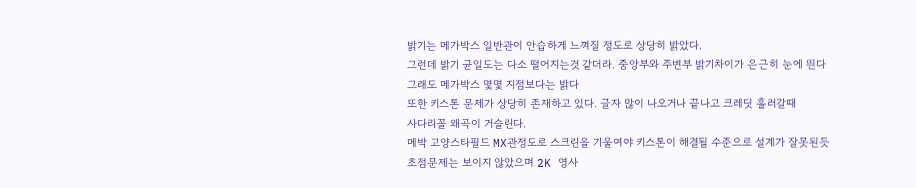밝기는 메가박스 일반관이 안습하게 느껴질 정도로 상당히 밝았다.
그런데 밝기 균일도는 다소 떨어지는것 같더라. 중앙부와 주변부 밝기차이가 은근히 눈에 띈다
그래도 메가박스 몇몇 지점보다는 밝다
또한 키스톤 문제가 상당히 존재하고 있다. 글자 많이 나오거나 끝나고 크레딧 흘러갈때
사다리꼴 왜곡이 거슬린다.
메박 고양스타필드 MX관정도로 스크린을 기울여야 키스톤이 해결될 수준으로 설계가 잘못된듯
초점문제는 보이지 않았으며 2K 영사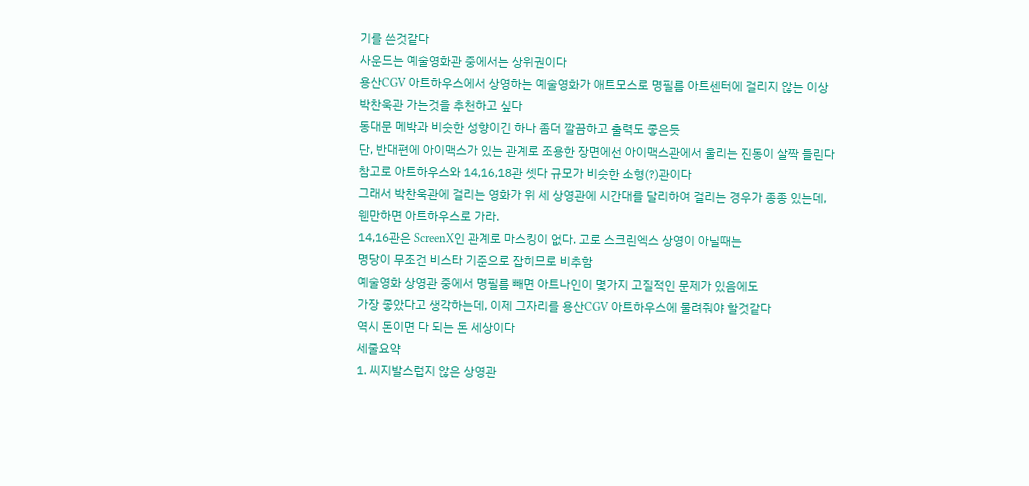기를 쓴것같다
사운드는 예술영화관 중에서는 상위권이다
용산CGV 아트하우스에서 상영하는 예술영화가 애트모스로 명필름 아트센터에 걸리지 않는 이상
박찬욱관 가는것을 추천하고 싶다
동대문 메박과 비슷한 성향이긴 하나 좀더 깔끔하고 출력도 좋은듯
단, 반대편에 아이맥스가 있는 관계로 조용한 장면에선 아이맥스관에서 울리는 진동이 살짝 들린다
참고로 아트하우스와 14,16,18관 셋다 규모가 비슷한 소형(?)관이다
그래서 박찬욱관에 걸리는 영화가 위 세 상영관에 시간대를 달리하여 걸리는 경우가 종종 있는데,
웬만하면 아트하우스로 가라.
14,16관은 ScreenX인 관계로 마스킹이 없다. 고로 스크린엑스 상영이 아닐때는
명당이 무조건 비스타 기준으로 잡히므로 비추함
예술영화 상영관 중에서 명필름 빼면 아트나인이 몇가지 고질적인 문제가 있음에도
가장 좋았다고 생각하는데, 이제 그자리를 용산CGV 아트하우스에 물려줘야 할것같다
역시 돈이면 다 되는 돈 세상이다
세줄요약
1. 씨지발스럽지 않은 상영관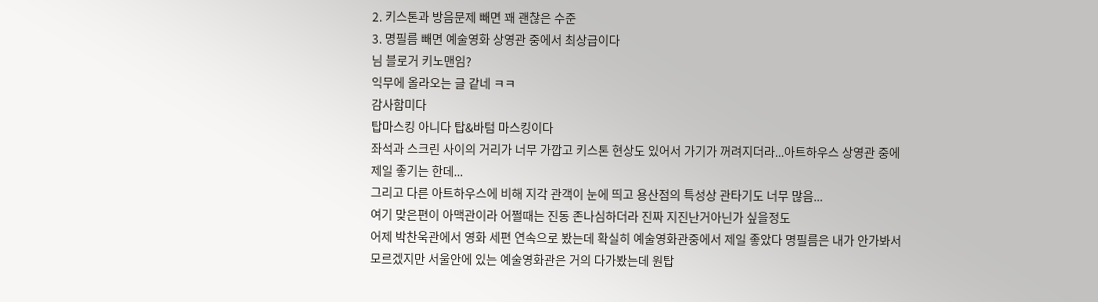2. 키스톤과 방음문제 빼면 꽤 괜찮은 수준
3. 명필름 빼면 예술영화 상영관 중에서 최상급이다
님 블로거 키노맨임?
익무에 올라오는 글 같네 ㅋㅋ
감사함미다
탑마스킹 아니다 탑&바텀 마스킹이다
좌석과 스크린 사이의 거리가 너무 가깝고 키스톤 현상도 있어서 가기가 꺼려지더라...아트하우스 상영관 중에 제일 좋기는 한데...
그리고 다른 아트하우스에 비해 지각 관객이 눈에 띄고 용산점의 특성상 관타기도 너무 많음...
여기 맞은편이 아맥관이라 어쩔때는 진동 존나심하더라 진짜 지진난거아닌가 싶을정도
어제 박찬욱관에서 영화 세편 연속으로 봤는데 확실히 예술영화관중에서 제일 좋았다 명필름은 내가 안가봐서 모르겠지만 서울안에 있는 예술영화관은 거의 다가봤는데 원탑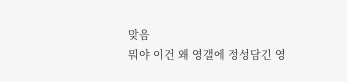맞음
뭐야 이건 왜 영갤에 정성담긴 영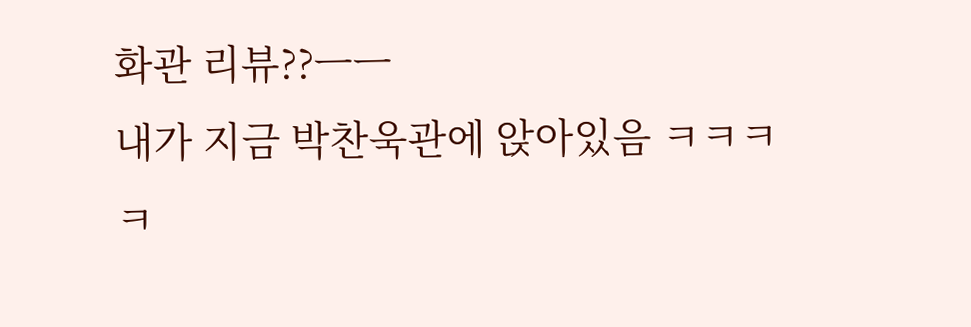화관 리뷰??ㅡㅡ
내가 지금 박찬욱관에 앉아있음 ㅋㅋㅋㅋ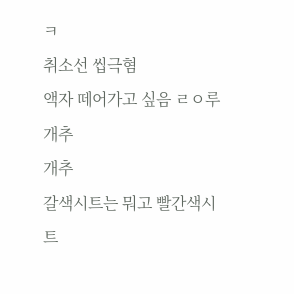ㅋ
취소선 씹극혐
액자 떼어가고 싶음 ㄹㅇ루
개추
개추
갈색시트는 뭐고 빨간색시트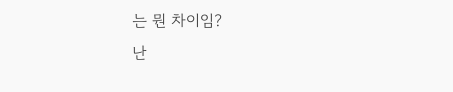는 뭔 차이임?
난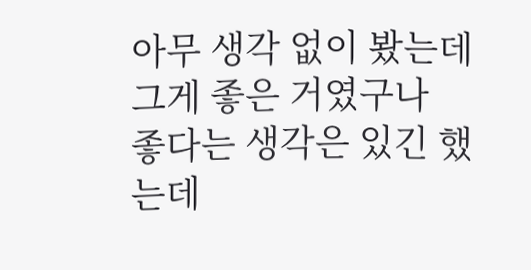아무 생각 없이 봤는데 그게 좋은 거였구나
좋다는 생각은 있긴 했는데